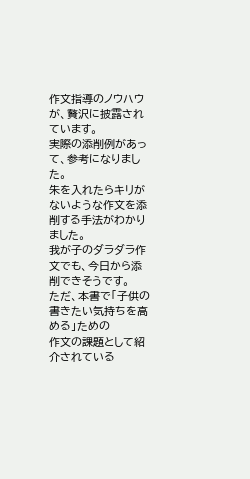作文指導のノウハウが、贅沢に披露されています。
実際の添削例があって、参考になりました。
朱を入れたらキリがないような作文を添削する手法がわかりました。
我が子のダラダラ作文でも、今日から添削できそうです。
ただ、本書で「子供の書きたい気持ちを高める」ための
作文の課題として紹介されている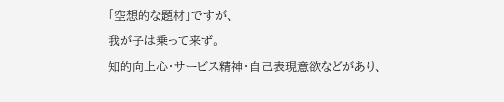「空想的な題材」ですが、
我が子は乗って来ず。
知的向上心・サービス精神・自己表現意欲などがあり、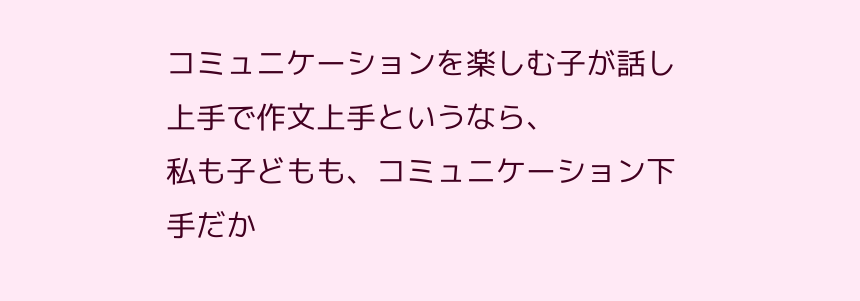コミュニケーションを楽しむ子が話し上手で作文上手というなら、
私も子どもも、コミュニケーション下手だか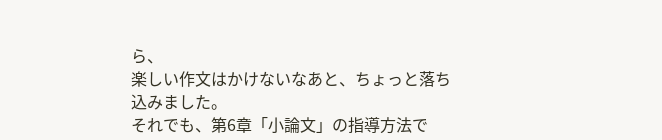ら、
楽しい作文はかけないなあと、ちょっと落ち込みました。
それでも、第6章「小論文」の指導方法で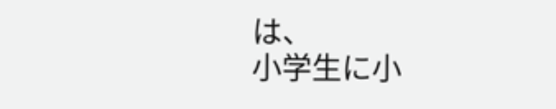は、
小学生に小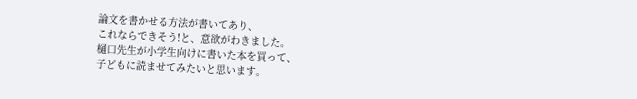論文を書かせる方法が書いてあり、
これならできそう!と、意欲がわきました。
樋口先生が小学生向けに書いた本を買って、
子どもに読ませてみたいと思います。